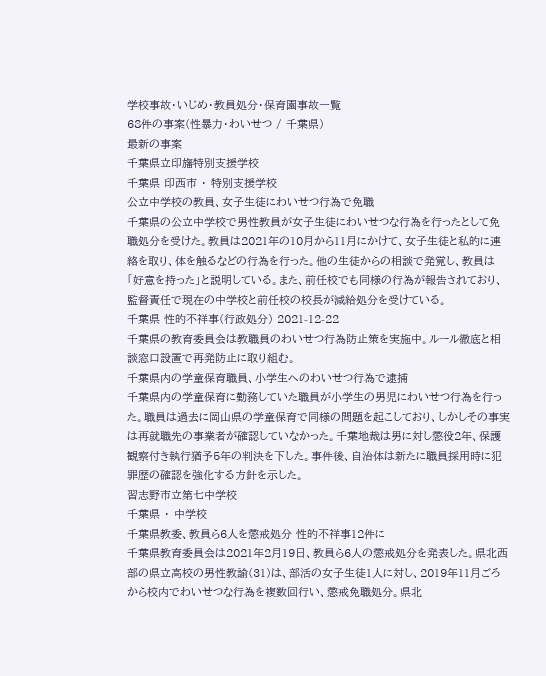学校事故・いじめ・教員処分・保育園事故一覧
68件の事案(性暴力・わいせつ / 千葉県)
最新の事案
千葉県立印旛特別支援学校
千葉県 印西市 ・ 特別支援学校
公立中学校の教員、女子生徒にわいせつ行為で免職
千葉県の公立中学校で男性教員が女子生徒にわいせつな行為を行ったとして免職処分を受けた。教員は2021年の10月から11月にかけて、女子生徒と私的に連絡を取り、体を触るなどの行為を行った。他の生徒からの相談で発覚し、教員は「好意を持った」と説明している。また、前任校でも同様の行為が報告されており、監督責任で現在の中学校と前任校の校長が減給処分を受けている。
千葉県 性的不祥事(行政処分) 2021-12-22
千葉県の教育委員会は教職員のわいせつ行為防止策を実施中。ルール徹底と相談窓口設置で再発防止に取り組む。
千葉県内の学童保育職員、小学生へのわいせつ行為で逮捕
千葉県内の学童保育に勤務していた職員が小学生の男児にわいせつ行為を行った。職員は過去に岡山県の学童保育で同様の問題を起こしており、しかしその事実は再就職先の事業者が確認していなかった。千葉地裁は男に対し懲役2年、保護観察付き執行猶予5年の判決を下した。事件後、自治体は新たに職員採用時に犯罪歴の確認を強化する方針を示した。
習志野市立第七中学校
千葉県 ・ 中学校
千葉県教委、教員ら6人を懲戒処分 性的不祥事12件に
千葉県教育委員会は2021年2月19日、教員ら6人の懲戒処分を発表した。県北西部の県立高校の男性教諭(31)は、部活の女子生徒1人に対し、2019年11月ごろから校内でわいせつな行為を複数回行い、懲戒免職処分。県北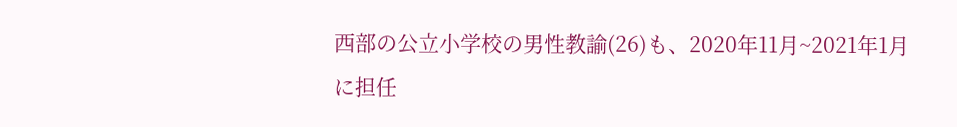西部の公立小学校の男性教諭(26)も、2020年11月~2021年1月に担任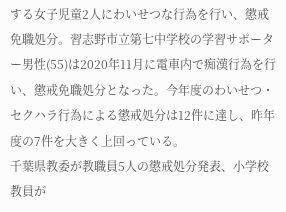する女子児童2人にわいせつな行為を行い、懲戒免職処分。習志野市立第七中学校の学習サポーター男性(55)は2020年11月に電車内で痴漢行為を行い、懲戒免職処分となった。今年度のわいせつ・セクハラ行為による懲戒処分は12件に達し、昨年度の7件を大きく上回っている。
千葉県教委が教職員5人の懲戒処分発表、小学校教員が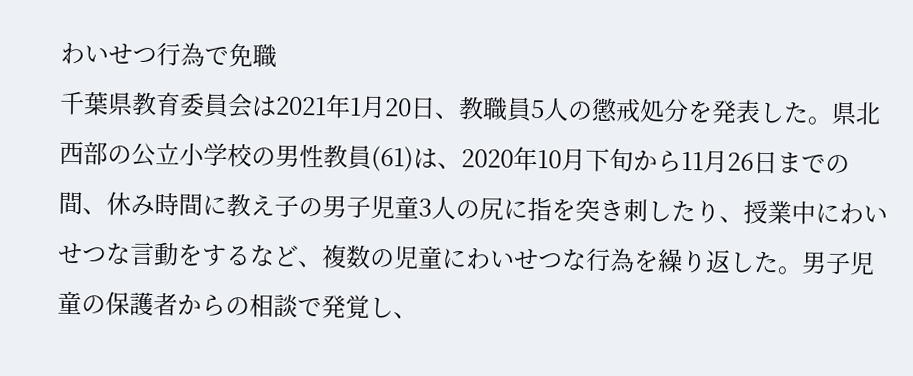わいせつ行為で免職
千葉県教育委員会は2021年1月20日、教職員5人の懲戒処分を発表した。県北西部の公立小学校の男性教員(61)は、2020年10月下旬から11月26日までの間、休み時間に教え子の男子児童3人の尻に指を突き刺したり、授業中にわいせつな言動をするなど、複数の児童にわいせつな行為を繰り返した。男子児童の保護者からの相談で発覚し、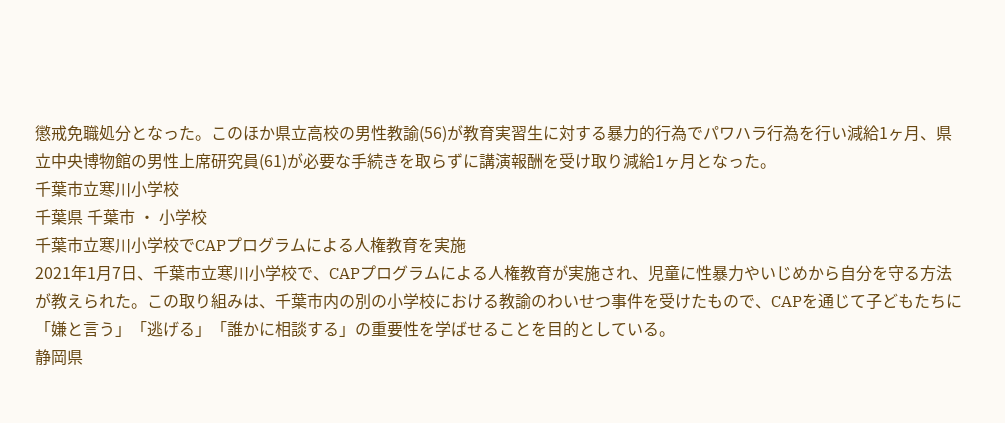懲戒免職処分となった。このほか県立高校の男性教諭(56)が教育実習生に対する暴力的行為でパワハラ行為を行い減給1ヶ月、県立中央博物館の男性上席研究員(61)が必要な手続きを取らずに講演報酬を受け取り減給1ヶ月となった。
千葉市立寒川小学校
千葉県 千葉市 ・ 小学校
千葉市立寒川小学校でCAPプログラムによる人権教育を実施
2021年1月7日、千葉市立寒川小学校で、CAPプログラムによる人権教育が実施され、児童に性暴力やいじめから自分を守る方法が教えられた。この取り組みは、千葉市内の別の小学校における教諭のわいせつ事件を受けたもので、CAPを通じて子どもたちに「嫌と言う」「逃げる」「誰かに相談する」の重要性を学ばせることを目的としている。
静岡県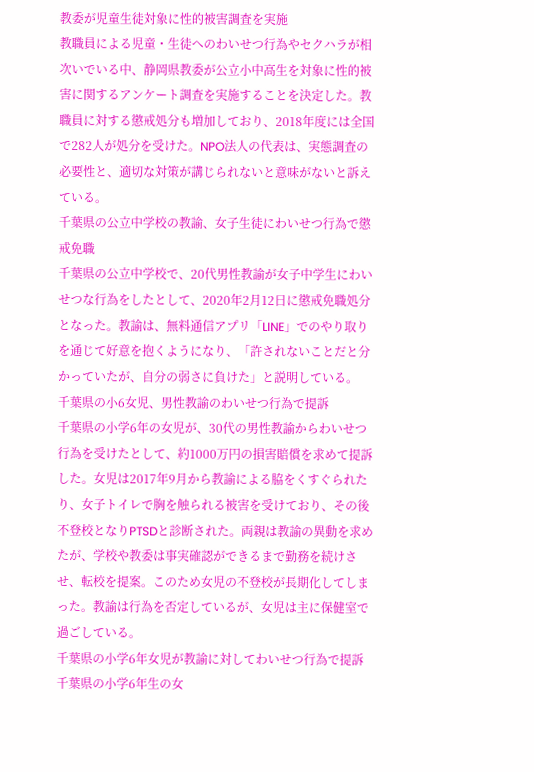教委が児童生徒対象に性的被害調査を実施
教職員による児童・生徒へのわいせつ行為やセクハラが相次いでいる中、静岡県教委が公立小中高生を対象に性的被害に関するアンケート調査を実施することを決定した。教職員に対する懲戒処分も増加しており、2018年度には全国で282人が処分を受けた。NPO法人の代表は、実態調査の必要性と、適切な対策が講じられないと意味がないと訴えている。
千葉県の公立中学校の教諭、女子生徒にわいせつ行為で懲戒免職
千葉県の公立中学校で、20代男性教諭が女子中学生にわいせつな行為をしたとして、2020年2月12日に懲戒免職処分となった。教諭は、無料通信アプリ「LINE」でのやり取りを通じて好意を抱くようになり、「許されないことだと分かっていたが、自分の弱さに負けた」と説明している。
千葉県の小6女児、男性教諭のわいせつ行為で提訴
千葉県の小学6年の女児が、30代の男性教諭からわいせつ行為を受けたとして、約1000万円の損害賠償を求めて提訴した。女児は2017年9月から教諭による脇をくすぐられたり、女子トイレで胸を触られる被害を受けており、その後不登校となりPTSDと診断された。両親は教諭の異動を求めたが、学校や教委は事実確認ができるまで勤務を続けさせ、転校を提案。このため女児の不登校が長期化してしまった。教諭は行為を否定しているが、女児は主に保健室で過ごしている。
千葉県の小学6年女児が教諭に対してわいせつ行為で提訴
千葉県の小学6年生の女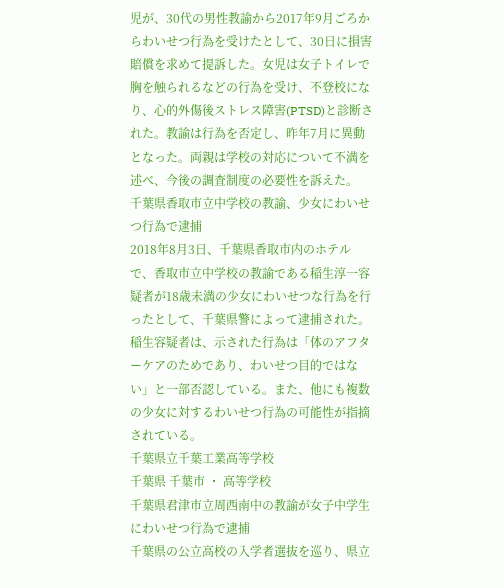児が、30代の男性教諭から2017年9月ごろからわいせつ行為を受けたとして、30日に損害賠償を求めて提訴した。女児は女子トイレで胸を触られるなどの行為を受け、不登校になり、心的外傷後ストレス障害(PTSD)と診断された。教諭は行為を否定し、昨年7月に異動となった。両親は学校の対応について不満を述べ、今後の調査制度の必要性を訴えた。
千葉県香取市立中学校の教諭、少女にわいせつ行為で逮捕
2018年8月3日、千葉県香取市内のホテルで、香取市立中学校の教諭である稲生淳一容疑者が18歳未満の少女にわいせつな行為を行ったとして、千葉県警によって逮捕された。稲生容疑者は、示された行為は「体のアフターケアのためであり、わいせつ目的ではない」と一部否認している。また、他にも複数の少女に対するわいせつ行為の可能性が指摘されている。
千葉県立千葉工業高等学校
千葉県 千葉市 ・ 高等学校
千葉県君津市立周西南中の教諭が女子中学生にわいせつ行為で逮捕
千葉県の公立高校の入学者選抜を巡り、県立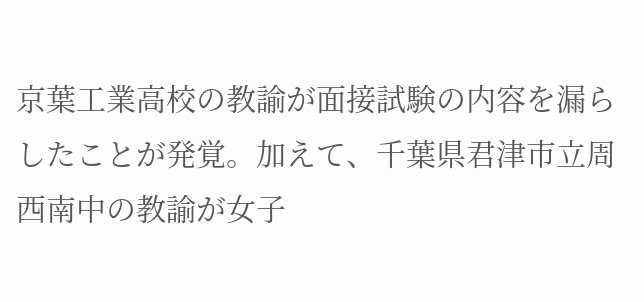京葉工業高校の教諭が面接試験の内容を漏らしたことが発覚。加えて、千葉県君津市立周西南中の教諭が女子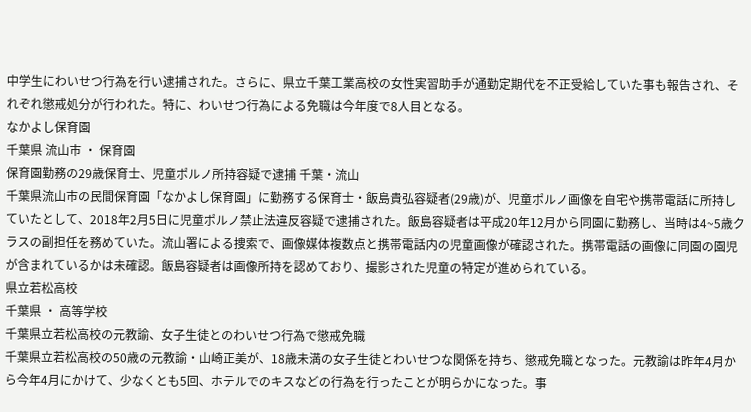中学生にわいせつ行為を行い逮捕された。さらに、県立千葉工業高校の女性実習助手が通勤定期代を不正受給していた事も報告され、それぞれ懲戒処分が行われた。特に、わいせつ行為による免職は今年度で8人目となる。
なかよし保育園
千葉県 流山市 ・ 保育園
保育園勤務の29歳保育士、児童ポルノ所持容疑で逮捕 千葉・流山
千葉県流山市の民間保育園「なかよし保育園」に勤務する保育士・飯島貴弘容疑者(29歳)が、児童ポルノ画像を自宅や携帯電話に所持していたとして、2018年2月5日に児童ポルノ禁止法違反容疑で逮捕された。飯島容疑者は平成20年12月から同園に勤務し、当時は4~5歳クラスの副担任を務めていた。流山署による捜索で、画像媒体複数点と携帯電話内の児童画像が確認された。携帯電話の画像に同園の園児が含まれているかは未確認。飯島容疑者は画像所持を認めており、撮影された児童の特定が進められている。
県立若松高校
千葉県 ・ 高等学校
千葉県立若松高校の元教諭、女子生徒とのわいせつ行為で懲戒免職
千葉県立若松高校の50歳の元教諭・山崎正美が、18歳未満の女子生徒とわいせつな関係を持ち、懲戒免職となった。元教諭は昨年4月から今年4月にかけて、少なくとも5回、ホテルでのキスなどの行為を行ったことが明らかになった。事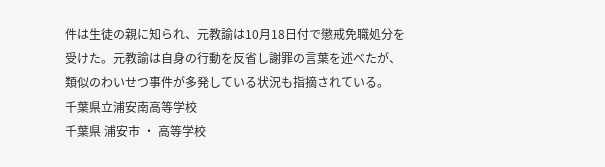件は生徒の親に知られ、元教諭は10月18日付で懲戒免職処分を受けた。元教諭は自身の行動を反省し謝罪の言葉を述べたが、類似のわいせつ事件が多発している状況も指摘されている。
千葉県立浦安南高等学校
千葉県 浦安市 ・ 高等学校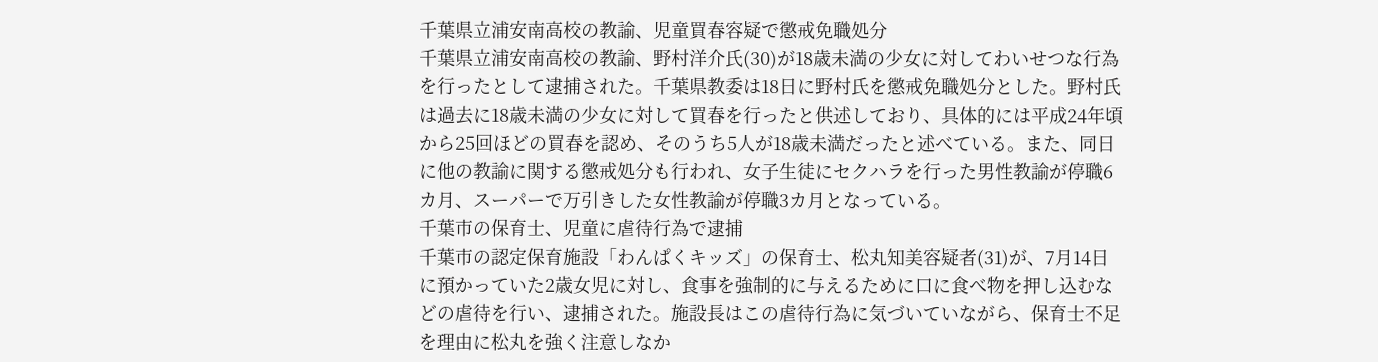千葉県立浦安南高校の教諭、児童買春容疑で懲戒免職処分
千葉県立浦安南高校の教諭、野村洋介氏(30)が18歳未満の少女に対してわいせつな行為を行ったとして逮捕された。千葉県教委は18日に野村氏を懲戒免職処分とした。野村氏は過去に18歳未満の少女に対して買春を行ったと供述しており、具体的には平成24年頃から25回ほどの買春を認め、そのうち5人が18歳未満だったと述べている。また、同日に他の教諭に関する懲戒処分も行われ、女子生徒にセクハラを行った男性教諭が停職6カ月、スーパーで万引きした女性教諭が停職3カ月となっている。
千葉市の保育士、児童に虐待行為で逮捕
千葉市の認定保育施設「わんぱくキッズ」の保育士、松丸知美容疑者(31)が、7月14日に預かっていた2歳女児に対し、食事を強制的に与えるために口に食べ物を押し込むなどの虐待を行い、逮捕された。施設長はこの虐待行為に気づいていながら、保育士不足を理由に松丸を強く注意しなか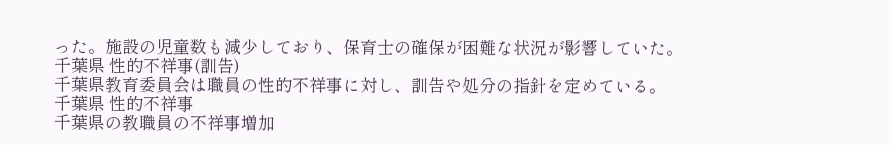った。施設の児童数も減少しており、保育士の確保が困難な状況が影響していた。
千葉県 性的不祥事(訓告)
千葉県教育委員会は職員の性的不祥事に対し、訓告や処分の指針を定めている。
千葉県 性的不祥事
千葉県の教職員の不祥事増加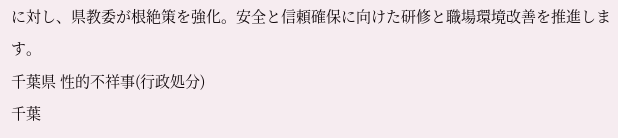に対し、県教委が根絶策を強化。安全と信頼確保に向けた研修と職場環境改善を推進します。
千葉県 性的不祥事(行政処分)
千葉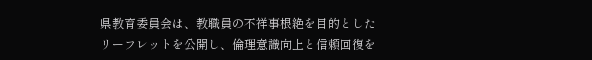県教育委員会は、教職員の不祥事根絶を目的としたリーフレットを公開し、倫理意識向上と信頼回復を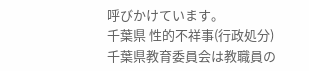呼びかけています。
千葉県 性的不祥事(行政処分)
千葉県教育委員会は教職員の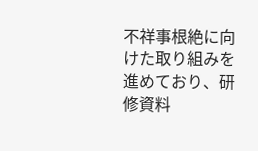不祥事根絶に向けた取り組みを進めており、研修資料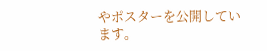やポスターを公開しています。